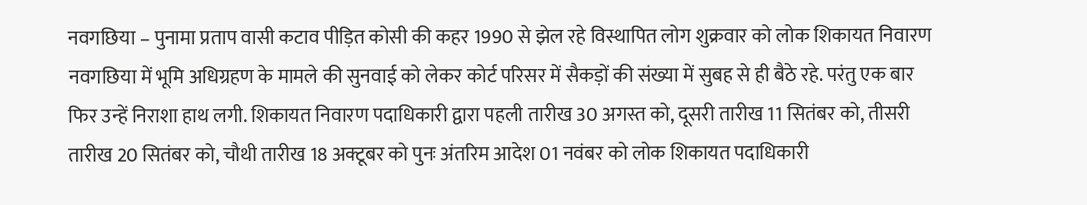नवगछिया – पुनामा प्रताप वासी कटाव पीड़ित कोसी की कहर 1990 से झेल रहे विस्थापित लोग शुक्रवार को लोक शिकायत निवारण नवगछिया में भूमि अधिग्रहण के मामले की सुनवाई को लेकर कोर्ट परिसर में सैकड़ों की संख्या में सुबह से ही बैठे रहे. परंतु एक बार फिर उन्हें निराशा हाथ लगी. शिकायत निवारण पदाधिकारी द्वारा पहली तारीख 30 अगस्त को, दूसरी तारीख 11 सितंबर को, तीसरी तारीख 20 सितंबर को, चौथी तारीख 18 अक्टूबर को पुनः अंतरिम आदेश 01 नवंबर को लोक शिकायत पदाधिकारी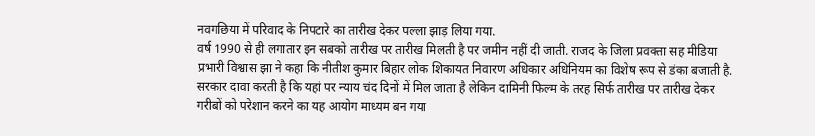नवगछिया में परिवाद के निपटारे का तारीख देकर पल्ला झाड़ लिया गया.
वर्ष 1990 से ही लगातार इन सबको तारीख पर तारीख मिलती है पर जमीन नहीं दी जाती. राजद के जिला प्रवक्ता सह मीडिया प्रभारी विश्वास झा ने कहा कि नीतीश कुमार बिहार लोक शिकायत निवारण अधिकार अधिनियम का विशेष रूप से डंका बजाती है. सरकार दावा करती है कि यहां पर न्याय चंद दिनों में मिल जाता है लेकिन दामिनी फिल्म के तरह सिर्फ तारीख पर तारीख देकर गरीबों को परेशान करने का यह आयोग माध्यम बन गया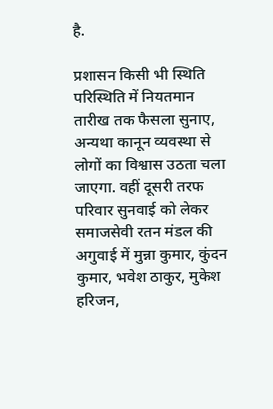है.

प्रशासन किसी भी स्थिति परिस्थिति में नियतमान तारीख तक फैसला सुनाए, अन्यथा कानून व्यवस्था से लोगों का विश्वास उठता चला जाएगा. वहीं दूसरी तरफ परिवार सुनवाई को लेकर समाजसेवी रतन मंडल की अगुवाई में मुन्ना कुमार, कुंदन कुमार, भवेश ठाकुर, मुकेश हरिजन,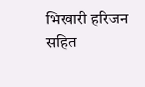भिखारी हरिजन सहित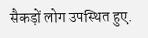सैकड़ों लोग उपस्थित हुए.